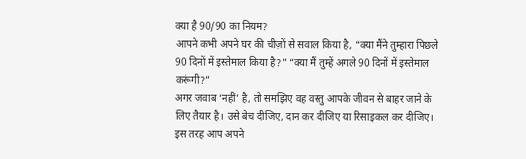क्या है 90/90 का नियम?
आपने कभी अपने घर की चीज़ों से सवाल किया है, “क्या मैंने तुम्हारा पिछले 90 दिनों में इस्तेमाल किया है?” “क्या मैं तुम्हें अगले 90 दिनों में इस्तेमाल करूंगी?”
अगर जवाब ‘नहीं’ है, तो समझिए वह वस्तु आपके जीवन से बाहर जाने के लिए तैयार है। उसे बेच दीजिए, दान कर दीजिए या रिसाइकल कर दीजिए। इस तरह आप अपने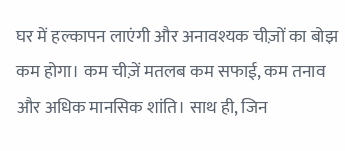घर में हल्कापन लाएंगी और अनावश्यक चीज़ों का बोझ कम होगा। कम चीज़ें मतलब कम सफाई, कम तनाव और अधिक मानसिक शांति। साथ ही, जिन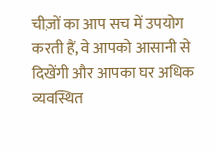चीज़ों का आप सच में उपयोग करती हैं, वे आपको आसानी से दिखेंगी और आपका घर अधिक व्यवस्थित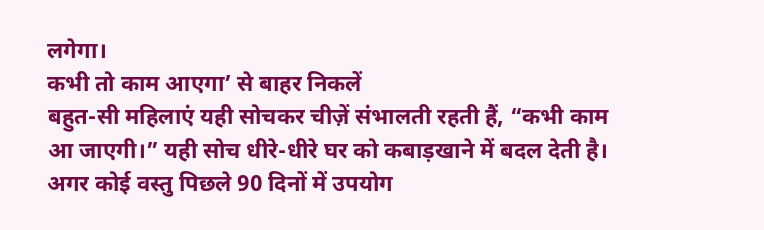लगेगा।
कभी तो काम आएगा’ से बाहर निकलें
बहुत-सी महिलाएं यही सोचकर चीज़ें संभालती रहती हैं, “कभी काम आ जाएगी।” यही सोच धीरे-धीरे घर को कबाड़खाने में बदल देती है। अगर कोई वस्तु पिछले 90 दिनों में उपयोग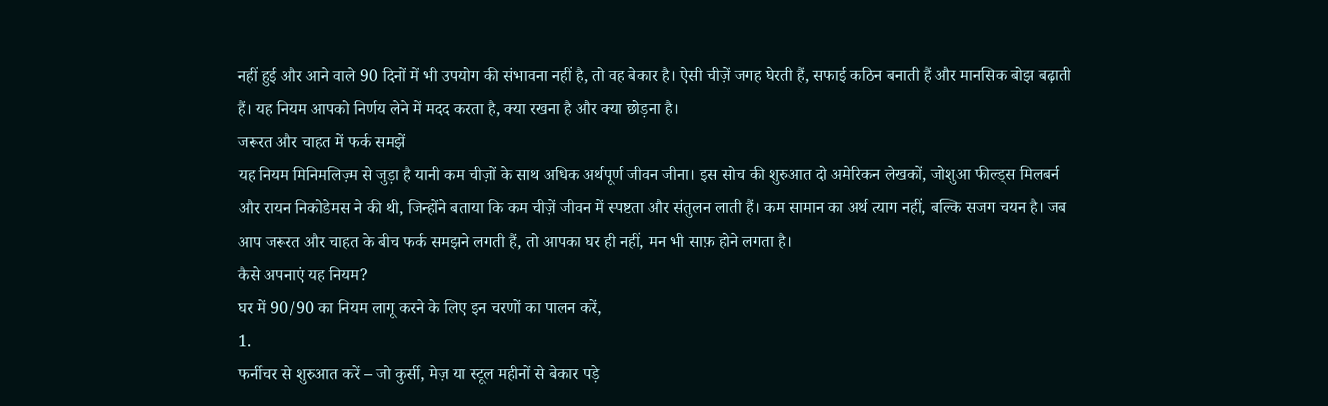नहीं हुई और आने वाले 90 दिनों में भी उपयोग की संभावना नहीं है, तो वह बेकार है। ऐसी चीज़ें जगह घेरती हैं, सफाई कठिन बनाती हैं और मानसिक बोझ बढ़ाती हैं। यह नियम आपको निर्णय लेने में मदद करता है, क्या रखना है और क्या छोड़ना है।
जरूरत और चाहत में फर्क समझें
यह नियम मिनिमलिज़्म से जुड़ा है यानी कम चीज़ों के साथ अधिक अर्थपूर्ण जीवन जीना। इस सोच की शुरुआत दो अमेरिकन लेखकों, जोशुआ फील्ड्स मिलबर्न और रायन निकोडेमस ने की थी, जिन्होंने बताया कि कम चीज़ें जीवन में स्पष्टता और संतुलन लाती हैं। कम सामान का अर्थ त्याग नहीं, बल्कि सजग चयन है। जब आप जरूरत और चाहत के बीच फर्क समझने लगती हैं, तो आपका घर ही नहीं, मन भी साफ़ होने लगता है।
कैसे अपनाएं यह नियम?
घर में 90/90 का नियम लागू करने के लिए इन चरणों का पालन करें,
1.
फर्नीचर से शुरुआत करें – जो कुर्सी, मेज़ या स्टूल महीनों से बेकार पड़े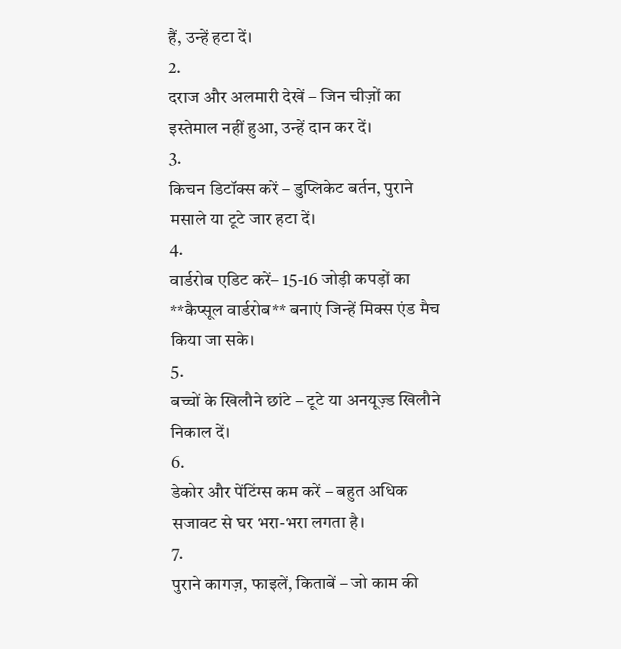हैं, उन्हें हटा दें।
2.
दराज और अलमारी देखें – जिन चीज़ों का इस्तेमाल नहीं हुआ, उन्हें दान कर दें।
3.
किचन डिटॉक्स करें – डुप्लिकेट बर्तन, पुराने मसाले या टूटे जार हटा दें।
4.
वार्डरोब एडिट करें– 15-16 जोड़ी कपड़ों का **कैप्सूल वार्डरोब** बनाएं जिन्हें मिक्स एंड मैच किया जा सके।
5.
बच्चों के खिलौने छांटे – टूटे या अनयूज़्ड खिलौने निकाल दें।
6.
डेकोर और पेंटिंग्स कम करें – बहुत अधिक सजावट से घर भरा-भरा लगता है।
7.
पुराने कागज़, फाइलें, किताबें – जो काम की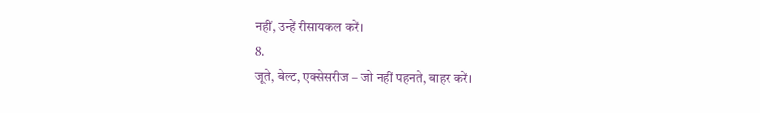नहीं, उन्हें रीसायकल करें।
8.
जूते, बेल्ट, एक्सेसरीज – जो नहीं पहनते, बाहर करें।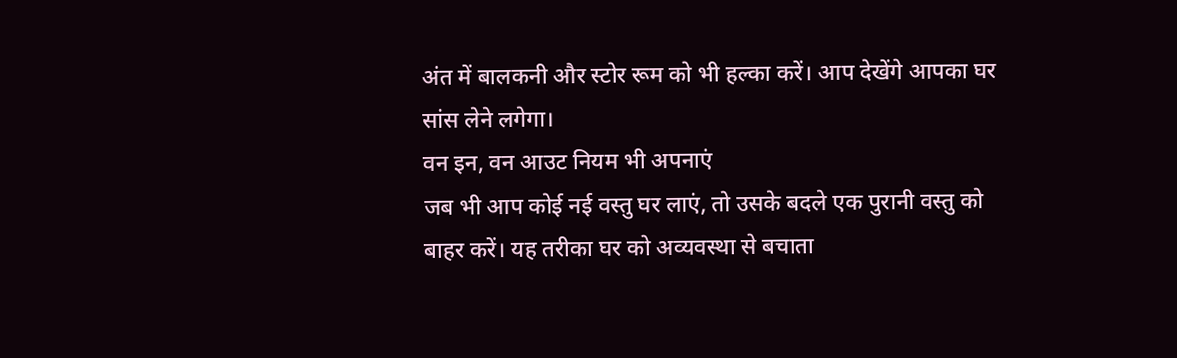अंत में बालकनी और स्टोर रूम को भी हल्का करें। आप देखेंगे आपका घर सांस लेने लगेगा।
वन इन, वन आउट नियम भी अपनाएं
जब भी आप कोई नई वस्तु घर लाएं, तो उसके बदले एक पुरानी वस्तु को बाहर करें। यह तरीका घर को अव्यवस्था से बचाता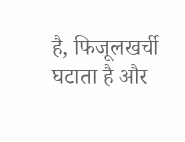है, फिजूलखर्ची घटाता है और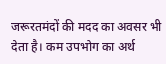जरूरतमंदों की मदद का अवसर भी देता है। कम उपभोग का अर्थ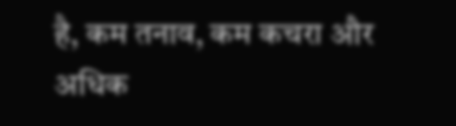है, कम तनाव, कम कचरा और अधिक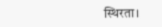स्थिरता।